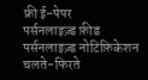फ्री ई-पेपर
पर्सनलाइज़्ड फ़ीड
पर्सनलाइज़्ड नोटिफ़िकेशन
चलते-फिरते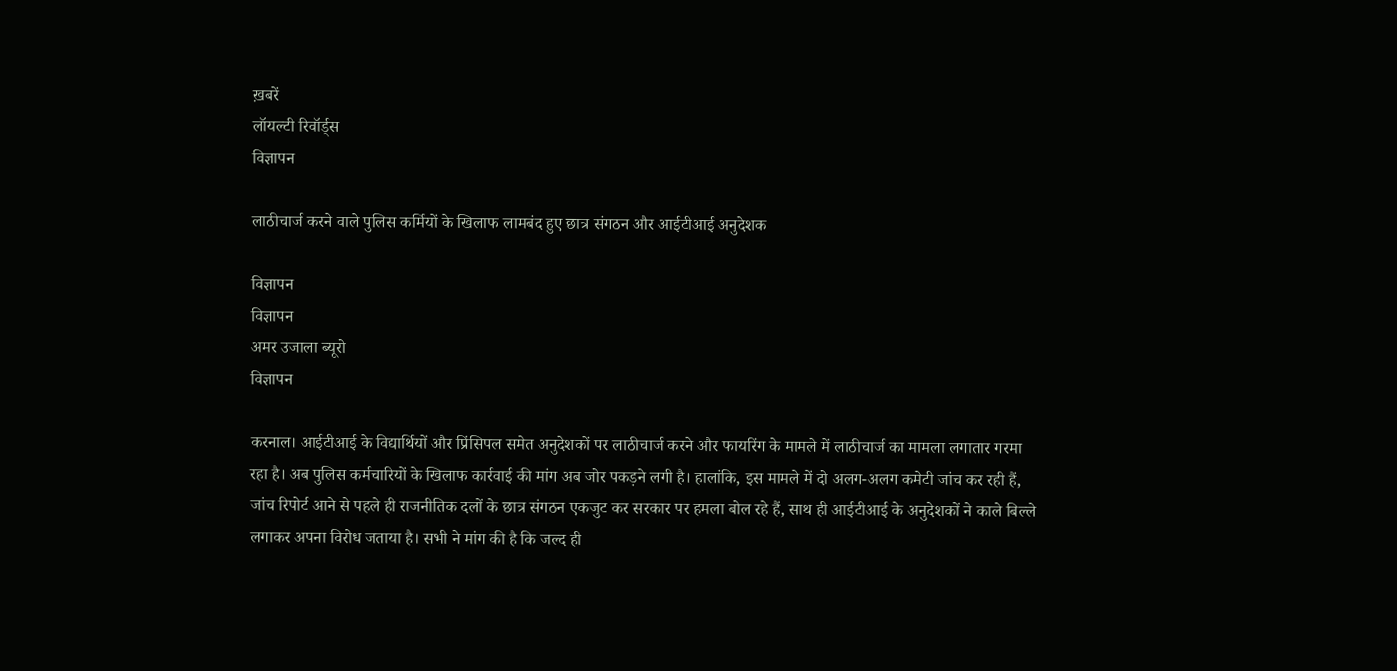ख़बरें
लॉयल्टी रिवॉर्ड्स
विज्ञापन

लाठीचार्ज करने वाले पुलिस कर्मियों के खिलाफ लामबंद हुए छात्र संगठन और आईटीआई अनुदेशक

विज्ञापन
विज्ञापन
अमर उजाला ब्यूरो
विज्ञापन

करनाल। आईटीआई के विद्यार्थियों और प्रिंसिपल समेत अनुदेशकों पर लाठीचार्ज करने और फायरिंग के मामले में लाठीचार्ज का मामला लगातार गरमा रहा है। अब पुलिस कर्मचारियों के खिलाफ कार्रवाई की मांग अब जोर पकड़ने लगी है। हालांकि, इस मामले में दो अलग-अलग कमेटी जांच कर रही हैं, जांच रिपोर्ट आने से पहले ही राजनीतिक दलों के छात्र संगठन एकजुट कर सरकार पर हमला बोल रहे हैं, साथ ही आईटीआई के अनुदेशकों ने काले बिल्ले लगाकर अपना विरोध जताया है। सभी ने मांग की है कि जल्द ही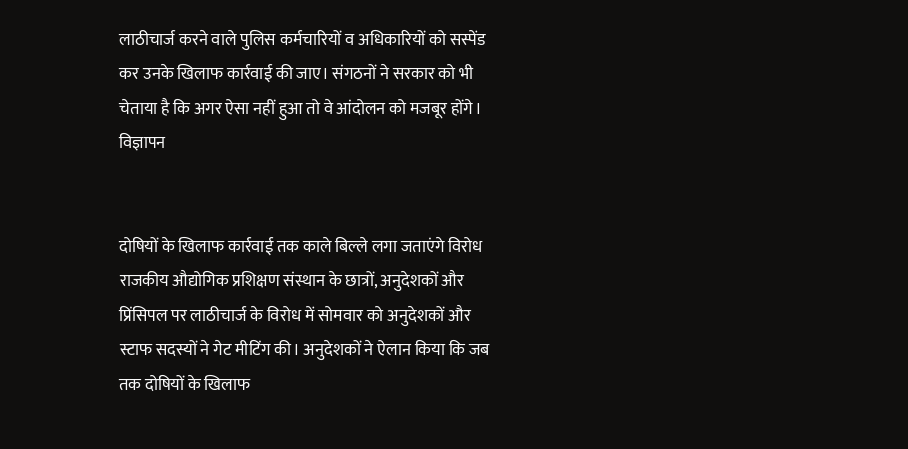लाठीचार्ज करने वाले पुलिस कर्मचारियों व अधिकारियों को सस्पेंड कर उनके खिलाफ कार्रवाई की जाए। संगठनों ने सरकार को भी चेताया है कि अगर ऐसा नहीं हुआ तो वे आंदोलन को मजबूर होंगे।
विज्ञापन


दोषियों के खिलाफ कार्रवाई तक काले बिल्ले लगा जताएंगे विरोध
राजकीय औद्योगिक प्रशिक्षण संस्थान के छात्रों, अनुदेशकों और प्रिंसिपल पर लाठीचार्ज के विरोध में सोमवार को अनुदेशकों और स्टाफ सदस्यों ने गेट मीटिंग की। अनुदेशकों ने ऐलान किया कि जब तक दोषियों के खिलाफ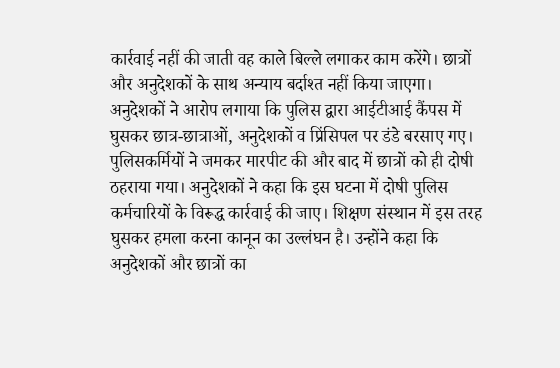कार्रवाई नहीं की जाती वह काले बिल्ले लगाकर काम करेंगे। छात्रों और अनुदेशकों के साथ अन्याय बर्दाश्त नहीं किया जाएगा। अनुदेशकों ने आरोप लगाया कि पुलिस द्वारा आईटीआई कैंपस में घुसकर छात्र-छात्राओं, अनुदेशकों व प्रिंसिपल पर डंडे बरसाए गए। पुलिसकर्मियों ने जमकर मारपीट की और बाद में छात्रों को ही दोषी ठहराया गया। अनुदेशकों ने कहा कि इस घटना में दोषी पुलिस कर्मचारियों के विरूद्ध कार्रवाई की जाए। शिक्षण संस्थान में इस तरह घुसकर हमला करना कानून का उल्लंघन है। उन्होंने कहा कि अनुदेशकों और छात्रों का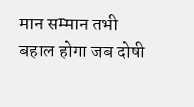मान सम्मान तभी बहाल होगा जब दोषी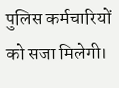पुलिस कर्मचारियों को सजा मिलेगी।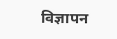विज्ञापन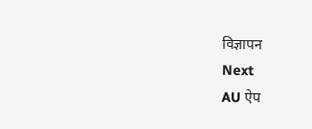विज्ञापन
Next
AU ऐप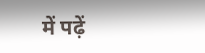में पढ़ें